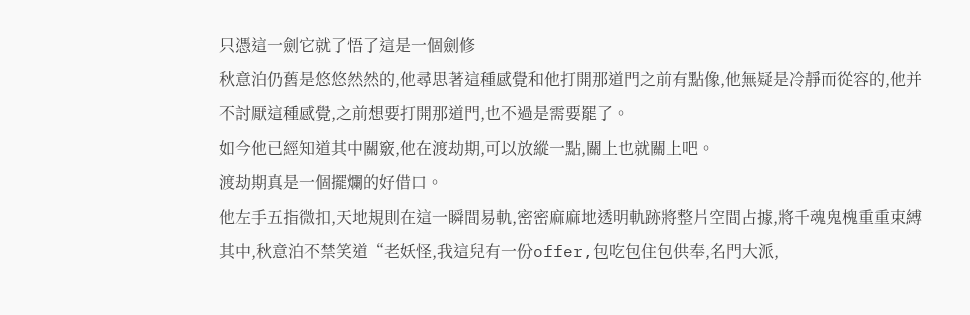只憑這一劍它就了悟了這是一個劍修
秋意泊仍舊是悠悠然然的,他尋思著這種感覺和他打開那道門之前有點像,他無疑是冷靜而從容的,他并不討厭這種感覺,之前想要打開那道門,也不過是需要罷了。
如今他已經知道其中關竅,他在渡劫期,可以放縱一點,關上也就關上吧。
渡劫期真是一個擺爛的好借口。
他左手五指微扣,天地規則在這一瞬間易軌,密密麻麻地透明軌跡將整片空間占據,將千魂鬼槐重重束縛其中,秋意泊不禁笑道“老妖怪,我這兒有一份offer,包吃包住包供奉,名門大派,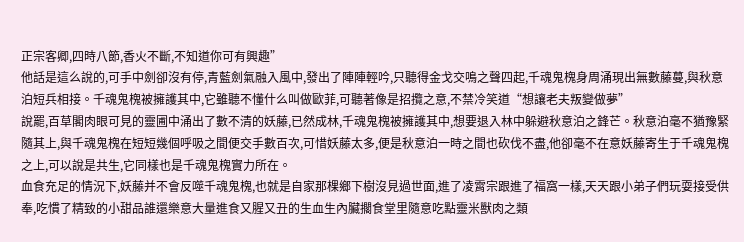正宗客卿,四時八節,香火不斷,不知道你可有興趣”
他話是這么說的,可手中劍卻沒有停,青藍劍氣融入風中,發出了陣陣輕吟,只聽得金戈交鳴之聲四起,千魂鬼槐身周涌現出無數藤蔓,與秋意泊短兵相接。千魂鬼槐被擁護其中,它雖聽不懂什么叫做歐菲,可聽著像是招攬之意,不禁冷笑道“想讓老夫叛變做夢”
說罷,百草閣肉眼可見的靈圃中涌出了數不清的妖藤,已然成林,千魂鬼槐被擁護其中,想要退入林中躲避秋意泊之鋒芒。秋意泊毫不猶豫緊隨其上,與千魂鬼槐在短短幾個呼吸之間便交手數百次,可惜妖藤太多,便是秋意泊一時之間也砍伐不盡,他卻毫不在意妖藤寄生于千魂鬼槐之上,可以說是共生,它同樣也是千魂鬼槐實力所在。
血食充足的情況下,妖藤并不會反噬千魂鬼槐,也就是自家那棵鄉下樹沒見過世面,進了凌霄宗跟進了福窩一樣,天天跟小弟子們玩耍接受供奉,吃慣了精致的小甜品誰還樂意大量進食又腥又丑的生血生內臟擱食堂里隨意吃點靈米獸肉之類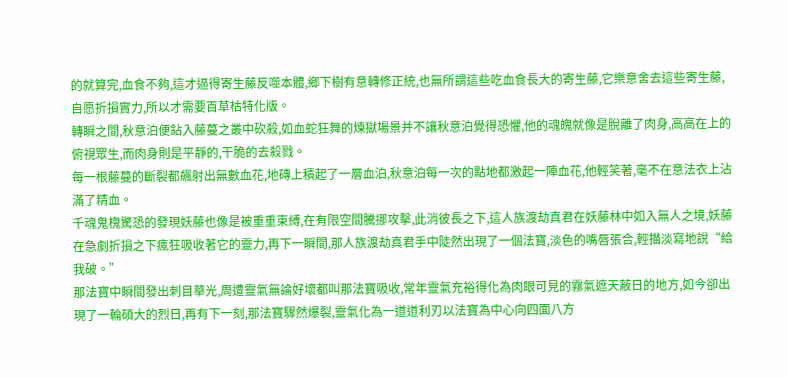的就算完,血食不夠,這才逼得寄生藤反噬本體,鄉下樹有意轉修正統,也無所謂這些吃血食長大的寄生藤,它樂意舍去這些寄生藤,自愿折損實力,所以才需要百草枯特化版。
轉瞬之間,秋意泊便鉆入藤蔓之叢中砍殺,如血蛇狂舞的煉獄場景并不讓秋意泊覺得恐懼,他的魂魄就像是脫離了肉身,高高在上的俯視眾生,而肉身則是平靜的,干脆的去殺戮。
每一根藤蔓的斷裂都飆射出無數血花,地磚上積起了一層血泊,秋意泊每一次的點地都激起一陣血花,他輕笑著,毫不在意法衣上沾滿了精血。
千魂鬼槐驚恐的發現妖藤也像是被重重束縛,在有限空間騰挪攻擊,此消彼長之下,這人族渡劫真君在妖藤林中如入無人之境,妖藤在急劇折損之下瘋狂吸收著它的靈力,再下一瞬間,那人族渡劫真君手中陡然出現了一個法寶,淡色的嘴唇張合,輕描淡寫地說“給我破。”
那法寶中瞬間發出刺目華光,周遭靈氣無論好壞都叫那法寶吸收,常年靈氣充裕得化為肉眼可見的霧氣遮天蔽日的地方,如今卻出現了一輪碩大的烈日,再有下一刻,那法寶驟然爆裂,靈氣化為一道道利刃以法寶為中心向四面八方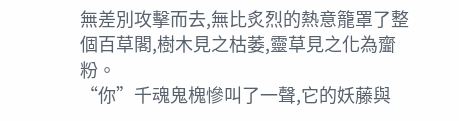無差別攻擊而去,無比炙烈的熱意籠罩了整個百草閣,樹木見之枯萎,靈草見之化為齏粉。
“你”千魂鬼槐慘叫了一聲,它的妖藤與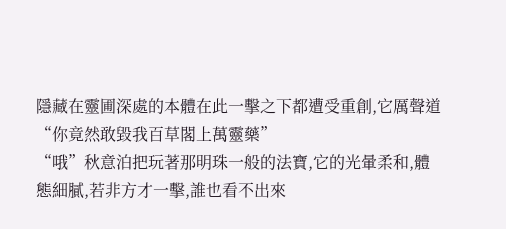隱藏在靈圃深處的本體在此一擊之下都遭受重創,它厲聲道“你竟然敢毀我百草閣上萬靈藥”
“哦”秋意泊把玩著那明珠一般的法寶,它的光暈柔和,體態細膩,若非方才一擊,誰也看不出來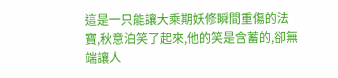這是一只能讓大乘期妖修瞬間重傷的法寶,秋意泊笑了起來,他的笑是含蓄的,卻無端讓人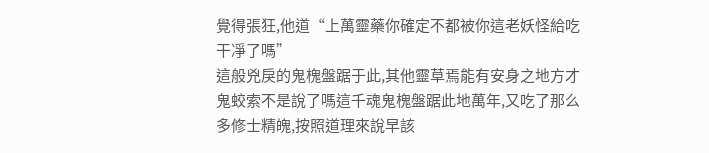覺得張狂,他道“上萬靈藥你確定不都被你這老妖怪給吃干凈了嗎”
這般兇戾的鬼槐盤踞于此,其他靈草焉能有安身之地方才鬼蛟索不是說了嗎這千魂鬼槐盤踞此地萬年,又吃了那么多修士精魄,按照道理來說早該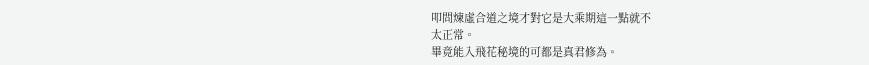叩問煉虛合道之境才對它是大乘期這一點就不
太正常。
畢竟能入飛花秘境的可都是真君修為。